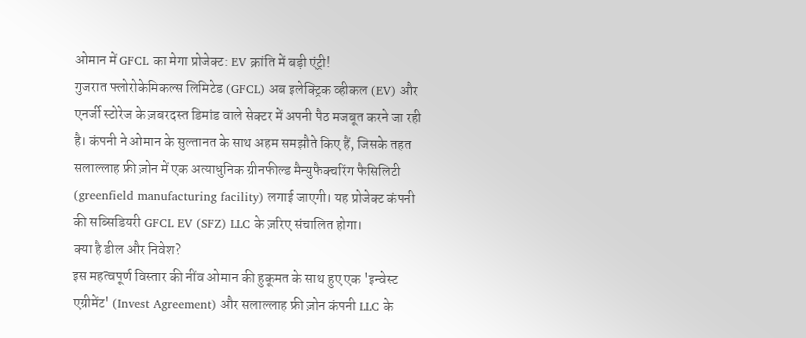ओमान में GFCL का मेगा प्रोजेक्ट: EV क्रांति में बड़ी एंट्री!
गुजरात फ्लोरोकेमिकल्स लिमिटेड (GFCL) अब इलेक्ट्रिक व्हीकल (EV) और एनर्जी स्टोरेज के ज़बरदस्त डिमांड वाले सेक्टर में अपनी पैठ मजबूत करने जा रही है। कंपनी ने ओमान के सुल्तानत के साथ अहम समझौते किए हैं, जिसके तहत सलाल्लाह फ्री ज़ोन में एक अत्याधुनिक ग्रीनफील्ड मैन्युफैक्चरिंग फैसिलिटी (greenfield manufacturing facility) लगाई जाएगी। यह प्रोजेक्ट कंपनी की सब्सिडियरी GFCL EV (SFZ) LLC के ज़रिए संचालित होगा।
क्या है डील और निवेश?
इस महत्वपूर्ण विस्तार की नींव ओमान की हुकूमत के साथ हुए एक 'इन्वेस्ट एग्रीमेंट' (Invest Agreement) और सलाल्लाह फ्री ज़ोन कंपनी LLC के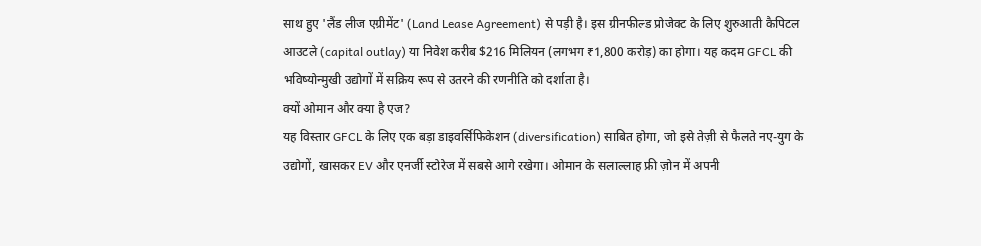साथ हुए 'लैंड लीज एग्रीमेंट' (Land Lease Agreement) से पड़ी है। इस ग्रीनफील्ड प्रोजेक्ट के लिए शुरुआती कैपिटल आउटले (capital outlay) या निवेश करीब $216 मिलियन (लगभग ₹1,800 करोड़) का होगा। यह कदम GFCL की भविष्योन्मुखी उद्योगों में सक्रिय रूप से उतरने की रणनीति को दर्शाता है।
क्यों ओमान और क्या है एज?
यह विस्तार GFCL के लिए एक बड़ा डाइवर्सिफिकेशन (diversification) साबित होगा, जो इसे तेज़ी से फैलते नए-युग के उद्योगों, खासकर EV और एनर्जी स्टोरेज में सबसे आगे रखेगा। ओमान के सलाल्लाह फ्री ज़ोन में अपनी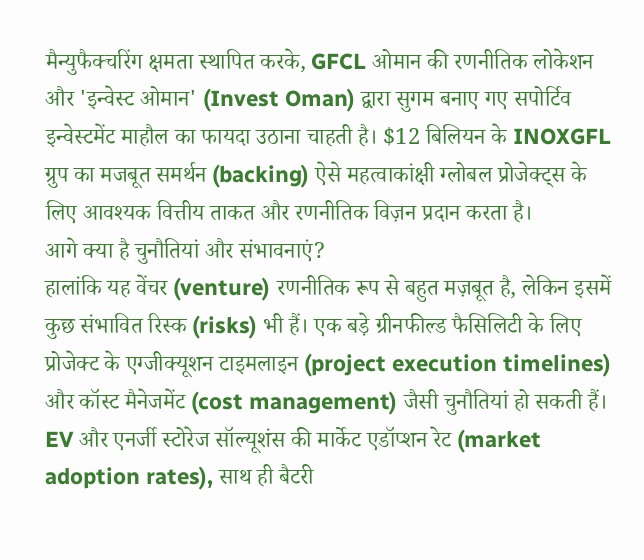मैन्युफैक्चरिंग क्षमता स्थापित करके, GFCL ओमान की रणनीतिक लोकेशन और 'इन्वेस्ट ओमान' (Invest Oman) द्वारा सुगम बनाए गए सपोर्टिव इन्वेस्टमेंट माहौल का फायदा उठाना चाहती है। $12 बिलियन के INOXGFL ग्रुप का मजबूत समर्थन (backing) ऐसे महत्वाकांक्षी ग्लोबल प्रोजेक्ट्स के लिए आवश्यक वित्तीय ताकत और रणनीतिक विज़न प्रदान करता है।
आगे क्या है चुनौतियां और संभावनाएं?
हालांकि यह वेंचर (venture) रणनीतिक रूप से बहुत मज़बूत है, लेकिन इसमें कुछ संभावित रिस्क (risks) भी हैं। एक बड़े ग्रीनफील्ड फैसिलिटी के लिए प्रोजेक्ट के एग्जीक्यूशन टाइमलाइन (project execution timelines) और कॉस्ट मैनेजमेंट (cost management) जैसी चुनौतियां हो सकती हैं। EV और एनर्जी स्टोरेज सॉल्यूशंस की मार्केट एडॉप्शन रेट (market adoption rates), साथ ही बैटरी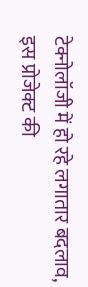टेक्नोलॉजी में हो रहे लगातार बदलाव, इस प्रोजेक्ट की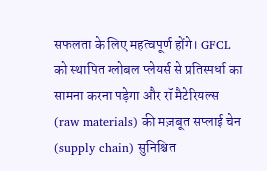सफलता के लिए महत्वपूर्ण होंगे। GFCL को स्थापित ग्लोबल प्लेयर्स से प्रतिस्पर्धा का सामना करना पड़ेगा और रॉ मैटेरियल्स (raw materials) की मज़बूत सप्लाई चेन (supply chain) सुनिश्चित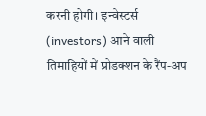करनी होगी। इन्वेस्टर्स (investors) आने वाली तिमाहियों में प्रोडक्शन के रैंप-अप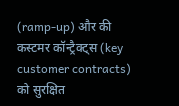(ramp-up) और की कस्टमर कॉन्ट्रैक्ट्स (key customer contracts) को सुरक्षित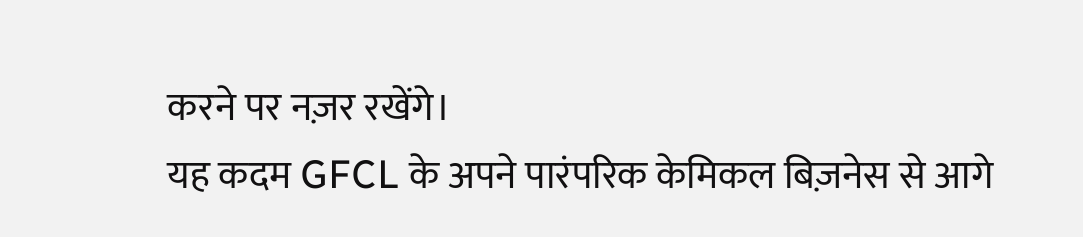करने पर नज़र रखेंगे।
यह कदम GFCL के अपने पारंपरिक केमिकल बिज़नेस से आगे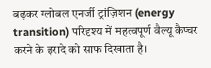बढ़कर ग्लोबल एनर्जी ट्रांज़िशन (energy transition) परिदृश्य में महत्वपूर्ण वैल्यू कैप्चर करने के इरादे को साफ दिखाता है।